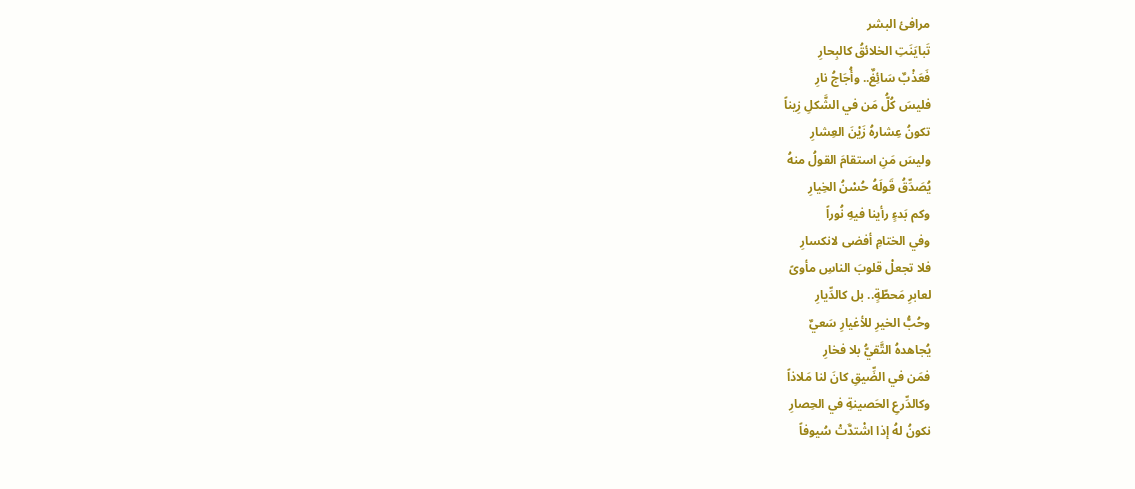مرافئ البشر
تَبايَنَتِ الخلائقُ كالبِحارِ
فَعَذْبٌ سَائِغٌ.. وأُجَاجُ نارِ
فليسَ كُلُّ مَن في الشَّكلِ زِيناً
تكونُ عِشارهُ زَيْنَ العِشارِ
وليسَ مَنِ استقامَ القولُ منهُ
يُصَدِّقُ قَولَهُ حُسْنُ الخِيارِ
وكم بَدءٍ رأينا فيهِ نُوراً
وفي الختامِ أفضى لانكسارِ
فلا تجعلْ قلوبَ الناسِ مأوىً
لعابرِ مَحطّةٍ.. بل كالدِّيارِ
وحُبُّ الخيرِ للأغيارِ سَعيٌ
يُجاهدهُ التَّقيُّ بلا فخارِ
فمَن في الضِّيقِ كانَ لنا مَلاذاً
وكالدِّرعِ الحَصينةِ في الحِصارِ
نكونُ لهُ إذا اشْتدَّتْ سُيوفاً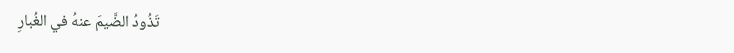تَذُودُ الضَّيمَ عنهُ في الغُبارِ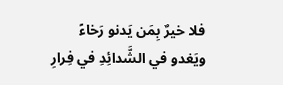فلا خيرٌ بِمَن يَدنو رَخاءً
ويَغدو في الشَّدائِدِ في فِرارِ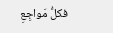فكلُّ مَواجِعِ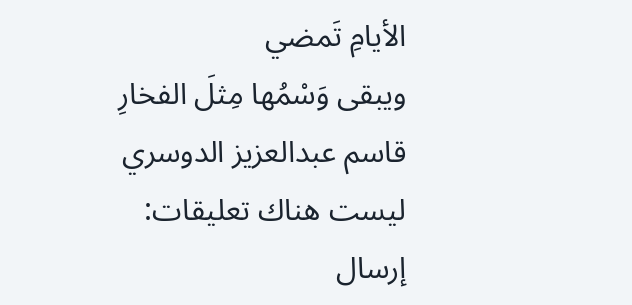الأيامِ تَمضي
ويبقى وَسْمُها مِثلَ الفخارِ
قاسم عبدالعزيز الدوسري
ليست هناك تعليقات:
إرسال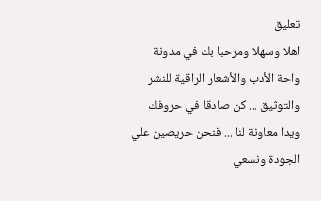تعليق
اهلا وسهلا ومرحبا بك في مدونة واحة الأدب والأشعار الراقية للنشر والتوثيق ... كن صادقا في حروفك ويدا معاونة لنا ... فنحن حريصين علي الجودة ونسعي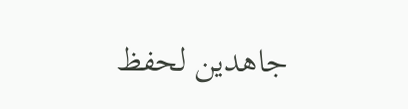جاهدين لحفظ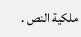ملكية النص .